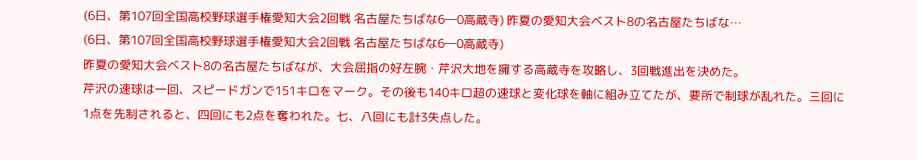(6日、第107回全国高校野球選手権愛知大会2回戦 名古屋たちばな6―0高蔵寺) 昨夏の愛知大会ベスト8の名古屋たちばな…
(6日、第107回全国高校野球選手権愛知大会2回戦 名古屋たちばな6―0高蔵寺)
昨夏の愛知大会ベスト8の名古屋たちばなが、大会屈指の好左腕・芹沢大地を擁する高蔵寺を攻略し、3回戦進出を決めた。
芹沢の速球は一回、スピードガンで151キロをマーク。その後も140キロ超の速球と変化球を軸に組み立てたが、要所で制球が乱れた。三回に1点を先制されると、四回にも2点を奪われた。七、八回にも計3失点した。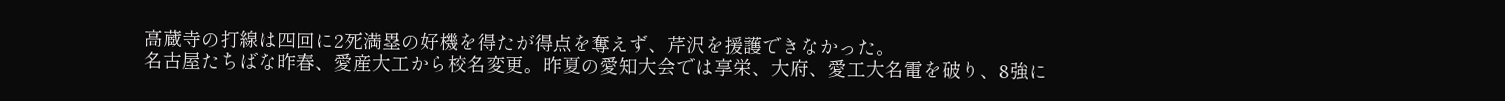高蔵寺の打線は四回に2死満塁の好機を得たが得点を奪えず、芹沢を援護できなかった。
名古屋たちばな昨春、愛産大工から校名変更。昨夏の愛知大会では享栄、大府、愛工大名電を破り、8強に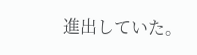進出していた。